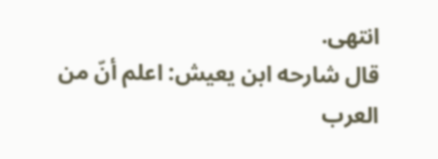انتهى.
قال شارحه ابن يعيش: اعلم أنّ من العرب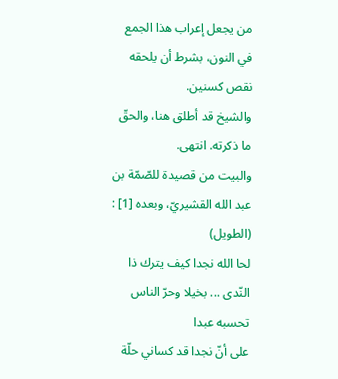من يجعل إعراب هذا الجمع في النون، بشرط أن يلحقه نقص كسنين.
والشيخ قد أطلق هنا، والحقّ ما ذكرته. انتهى.
والبيت من قصيدة للصّمّة بن عبد الله القشيريّ، وبعده [1] : (الطويل)
لحا الله نجدا كيف يترك ذا النّدى ... بخيلا وحرّ الناس تحسبه عبدا
على أنّ نجدا قد كساني حلّة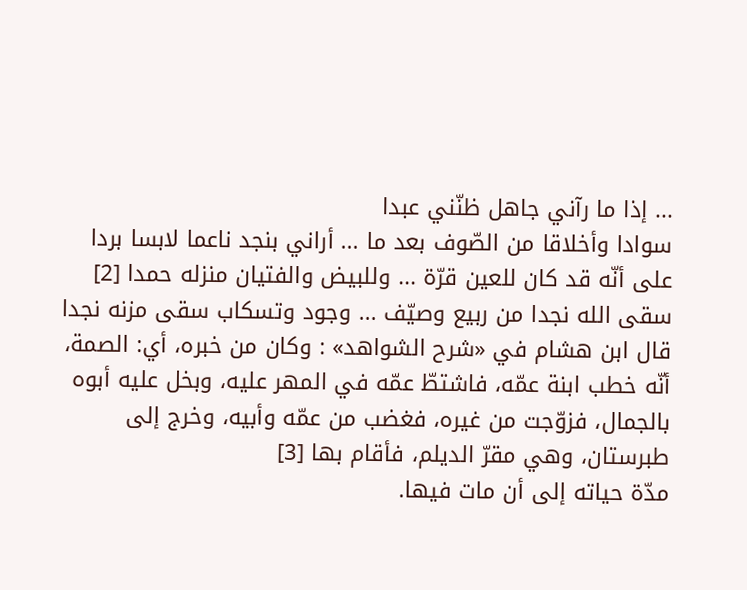... إذا ما رآني جاهل ظنّني عبدا
سوادا وأخلاقا من الصّوف بعد ما ... أراني بنجد ناعما لابسا بردا
على أنّه قد كان للعين قرّة ... وللبيض والفتيان منزله حمدا [2]
سقى الله نجدا من ربيع وصيّف ... وجود وتسكاب سقى مزنه نجدا
قال ابن هشام في «شرح الشواهد» : وكان من خبره، أي: الصمة، أنّه خطب ابنة عمّه، فاشتطّ عمّه في المهر عليه، وبخل عليه أبوه بالجمال، فزوّجت من غيره، فغضب من عمّه وأبيه، وخرج إلى طبرستان، وهي مقرّ الديلم، فأقام بها [3]
مدّة حياته إلى أن مات فيها.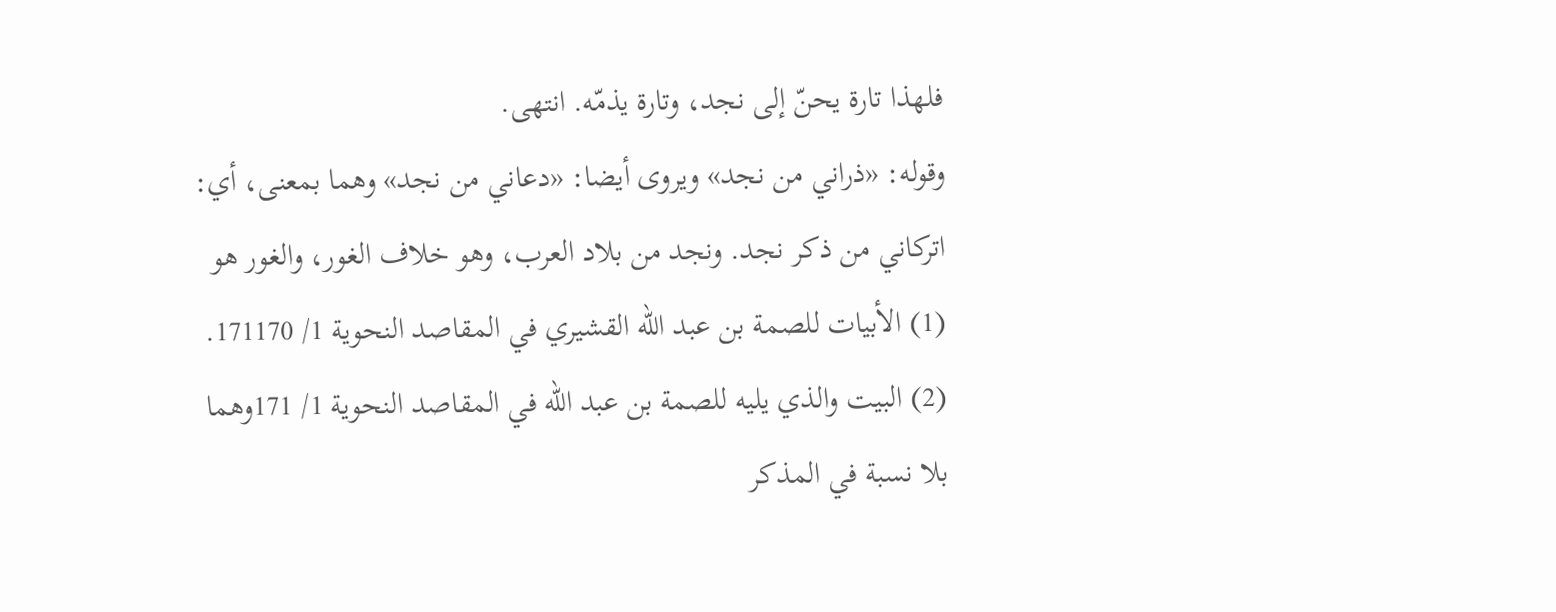فلهذا تارة يحنّ إلى نجد، وتارة يذمّه. انتهى.
وقوله: «ذراني من نجد» ويروى أيضا: «دعاني من نجد» وهما بمعنى، أي: اتركاني من ذكر نجد. ونجد من بلاد العرب، وهو خلاف الغور، والغور هو
(1) الأبيات للصمة بن عبد الله القشيري في المقاصد النحوية 1/ 171170.
(2) البيت والذي يليه للصمة بن عبد الله في المقاصد النحوية 1/ 171وهما بلا نسبة في المذكر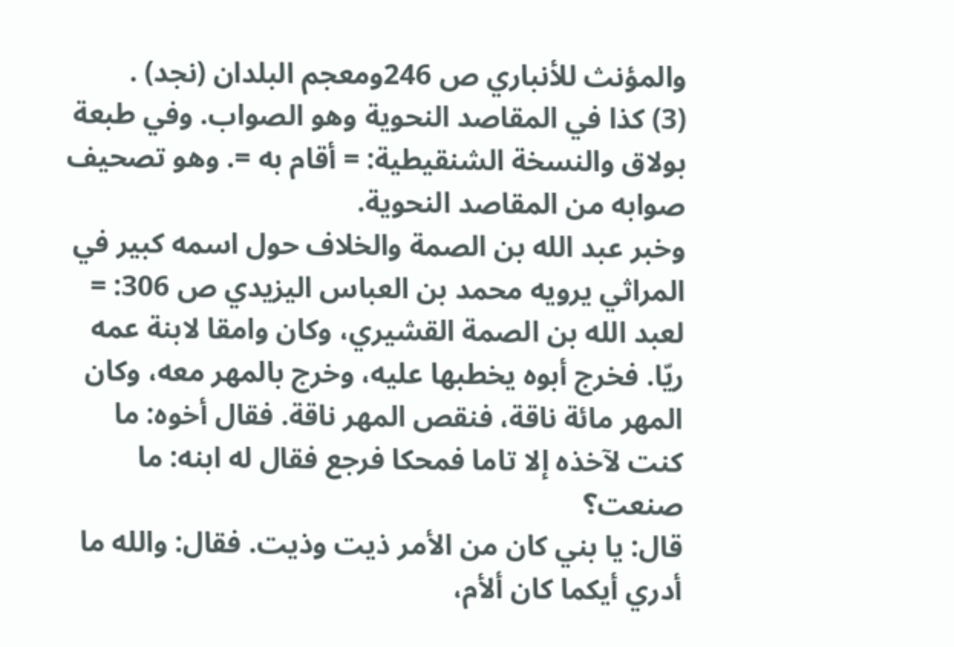والمؤنث للأنباري ص 246ومعجم البلدان (نجد) .
(3) كذا في المقاصد النحوية وهو الصواب. وفي طبعة بولاق والنسخة الشنقيطية: = أقام به =. وهو تصحيف صوابه من المقاصد النحوية.
وخبر عبد الله بن الصمة والخلاف حول اسمه كبير في المراثي يرويه محمد بن العباس اليزيدي ص 306: =
لعبد الله بن الصمة القشيري، وكان وامقا لابنة عمه ريّا. فخرج أبوه يخطبها عليه، وخرج بالمهر معه، وكان المهر مائة ناقة، فنقص المهر ناقة. فقال أخوه: ما كنت لآخذه إلا تاما فمحكا فرجع فقال له ابنه: ما صنعت؟
قال: يا بني كان من الأمر ذيت وذيت. فقال: والله ما أدري أيكما كان ألأم،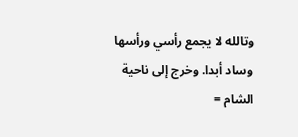وتالله لا يجمع رأسي ورأسها وساد أبدا. وخرج إلى ناحية الشام =